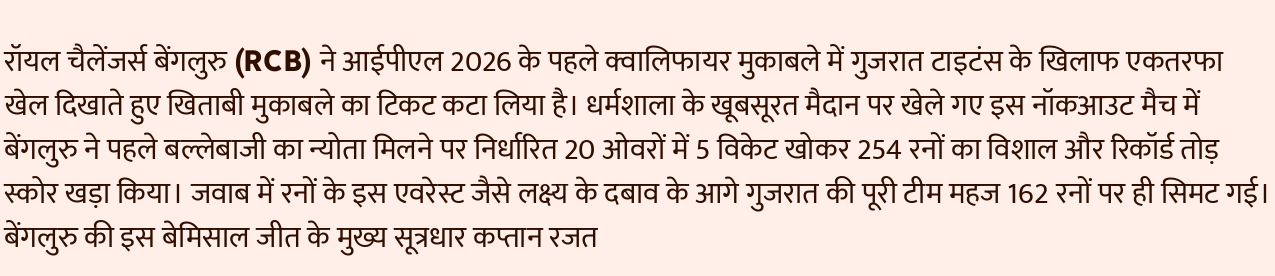रॉयल चैलेंजर्स बेंगलुरु (RCB) ने आईपीएल 2026 के पहले क्वालिफायर मुकाबले में गुजरात टाइटंस के खिलाफ एकतरफा खेल दिखाते हुए खिताबी मुकाबले का टिकट कटा लिया है। धर्मशाला के खूबसूरत मैदान पर खेले गए इस नॉकआउट मैच में बेंगलुरु ने पहले बल्लेबाजी का न्योता मिलने पर निर्धारित 20 ओवरों में 5 विकेट खोकर 254 रनों का विशाल और रिकॉर्ड तोड़ स्कोर खड़ा किया। जवाब में रनों के इस एवरेस्ट जैसे लक्ष्य के दबाव के आगे गुजरात की पूरी टीम महज 162 रनों पर ही सिमट गई।
बेंगलुरु की इस बेमिसाल जीत के मुख्य सूत्रधार कप्तान रजत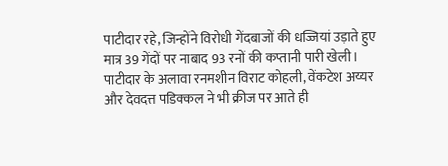पाटीदार रहे, जिन्होंने विरोधी गेंदबाजों की धज्जियां उड़ाते हुए मात्र 39 गेंदों पर नाबाद 93 रनों की कप्तानी पारी खेली। पाटीदार के अलावा रनमशीन विराट कोहली, वेंकटेश अय्यर और देवदत्त पडिक्कल ने भी क्रीज पर आते ही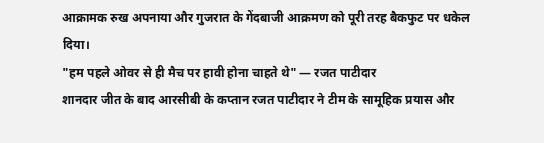आक्रामक रुख अपनाया और गुजरात के गेंदबाजी आक्रमण को पूरी तरह बैकफुट पर धकेल दिया।
"हम पहले ओवर से ही मैच पर हावी होना चाहते थे" — रजत पाटीदार
शानदार जीत के बाद आरसीबी के कप्तान रजत पाटीदार ने टीम के सामूहिक प्रयास और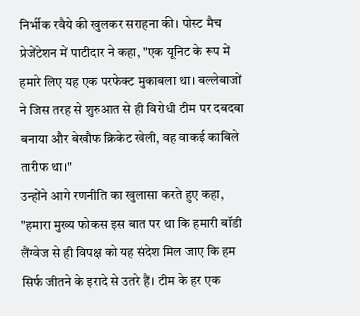निर्भीक रवैये की खुलकर सराहना की। पोस्ट मैच प्रेजेंटेशन में पाटीदार ने कहा, "एक यूनिट के रूप में हमारे लिए यह एक परफेक्ट मुकाबला था। बल्लेबाजों ने जिस तरह से शुरुआत से ही विरोधी टीम पर दबदबा बनाया और बेखौफ क्रिकेट खेली, वह वाकई काबिले तारीफ था।"
उन्होंने आगे रणनीति का खुलासा करते हुए कहा, "हमारा मुख्य फोकस इस बात पर था कि हमारी बॉडी लैंग्वेज से ही विपक्ष को यह संदेश मिल जाए कि हम सिर्फ जीतने के इरादे से उतरे हैं। टीम के हर एक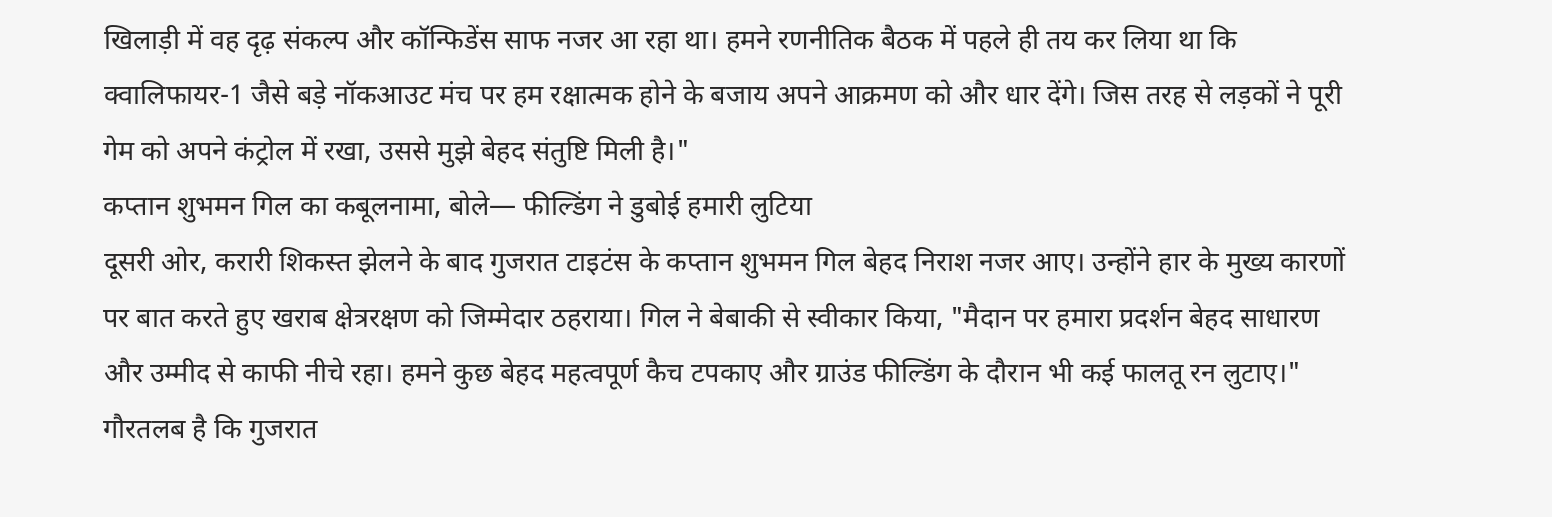खिलाड़ी में वह दृढ़ संकल्प और कॉन्फिडेंस साफ नजर आ रहा था। हमने रणनीतिक बैठक में पहले ही तय कर लिया था कि क्वालिफायर-1 जैसे बड़े नॉकआउट मंच पर हम रक्षात्मक होने के बजाय अपने आक्रमण को और धार देंगे। जिस तरह से लड़कों ने पूरी गेम को अपने कंट्रोल में रखा, उससे मुझे बेहद संतुष्टि मिली है।"
कप्तान शुभमन गिल का कबूलनामा, बोले— फील्डिंग ने डुबोई हमारी लुटिया
दूसरी ओर, करारी शिकस्त झेलने के बाद गुजरात टाइटंस के कप्तान शुभमन गिल बेहद निराश नजर आए। उन्होंने हार के मुख्य कारणों पर बात करते हुए खराब क्षेत्ररक्षण को जिम्मेदार ठहराया। गिल ने बेबाकी से स्वीकार किया, "मैदान पर हमारा प्रदर्शन बेहद साधारण और उम्मीद से काफी नीचे रहा। हमने कुछ बेहद महत्वपूर्ण कैच टपकाए और ग्राउंड फील्डिंग के दौरान भी कई फालतू रन लुटाए।"
गौरतलब है कि गुजरात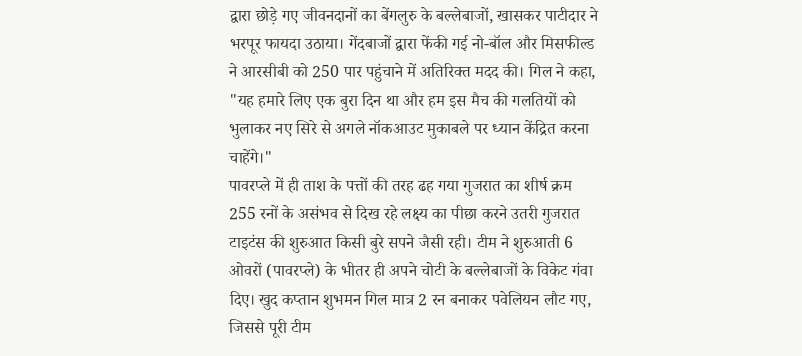द्वारा छोड़े गए जीवनदानों का बेंगलुरु के बल्लेबाजों, खासकर पाटीदार ने भरपूर फायदा उठाया। गेंदबाजों द्वारा फेंकी गई नो-बॉल और मिसफील्ड ने आरसीबी को 250 पार पहुंचाने में अतिरिक्त मदद की। गिल ने कहा, "यह हमारे लिए एक बुरा दिन था और हम इस मैच की गलतियों को भुलाकर नए सिरे से अगले नॉकआउट मुकाबले पर ध्यान केंद्रित करना चाहेंगे।"
पावरप्ले में ही ताश के पत्तों की तरह ढह गया गुजरात का शीर्ष क्रम
255 रनों के असंभव से दिख रहे लक्ष्य का पीछा करने उतरी गुजरात टाइटंस की शुरुआत किसी बुरे सपने जैसी रही। टीम ने शुरुआती 6 ओवरों (पावरप्ले) के भीतर ही अपने चोटी के बल्लेबाजों के विकेट गंवा दिए। खुद कप्तान शुभमन गिल मात्र 2 रन बनाकर पवेलियन लौट गए, जिससे पूरी टीम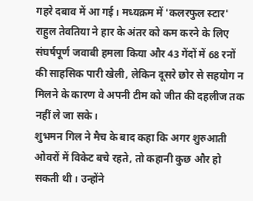गहरे दबाव में आ गई। मध्यक्रम में 'कलरफुल स्टार' राहुल तेवतिया ने हार के अंतर को कम करने के लिए संघर्षपूर्ण जवाबी हमला किया और 43 गेंदों में 68 रनों की साहसिक पारी खेली, लेकिन दूसरे छोर से सहयोग न मिलने के कारण वे अपनी टीम को जीत की दहलीज तक नहीं ले जा सके।
शुभमन गिल ने मैच के बाद कहा कि अगर शुरुआती ओवरों में विकेट बचे रहते, तो कहानी कुछ और हो सकती थी। उन्होंने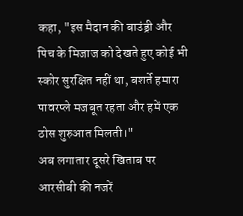कहा, "इस मैदान की बाउंड्री और पिच के मिजाज को देखते हुए कोई भी स्कोर सुरक्षित नहीं था, बशर्ते हमारा पावरप्ले मजबूत रहता और हमें एक ठोस शुरुआत मिलती।"
अब लगातार दूसरे खिताब पर आरसीबी की नजरें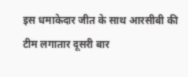इस धमाकेदार जीत के साथ आरसीबी की टीम लगातार दूसरी बार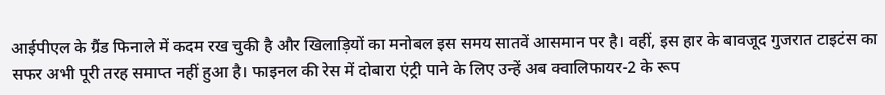आईपीएल के ग्रैंड फिनाले में कदम रख चुकी है और खिलाड़ियों का मनोबल इस समय सातवें आसमान पर है। वहीं, इस हार के बावजूद गुजरात टाइटंस का सफर अभी पूरी तरह समाप्त नहीं हुआ है। फाइनल की रेस में दोबारा एंट्री पाने के लिए उन्हें अब क्वालिफायर-2 के रूप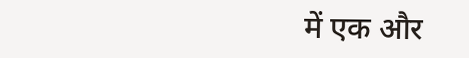में एक और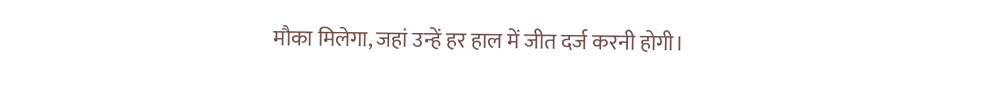मौका मिलेगा, जहां उन्हें हर हाल में जीत दर्ज करनी होगी।